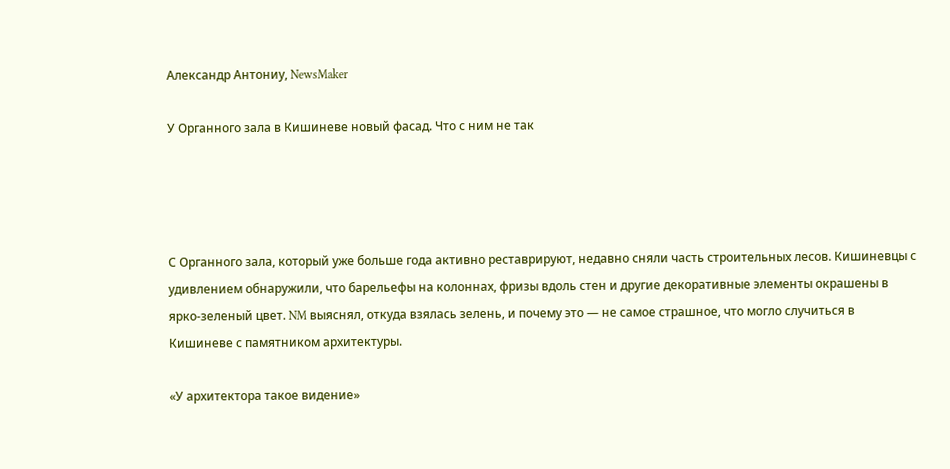Александр Антониу, NewsMaker

У Органного зала в Кишиневе новый фасад. Что с ним не так




С Органного зала, который уже больше года активно реставрируют, недавно сняли часть строительных лесов. Кишиневцы с удивлением обнаружили, что барельефы на колоннах, фризы вдоль стен и другие декоративные элементы окрашены в ярко-зеленый цвет. NM выяснял, откуда взялась зелень, и почему это — не самое страшное, что могло случиться в Кишиневе с памятником архитектуры.

«У архитектора такое видение»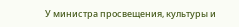У министра просвещения, культуры и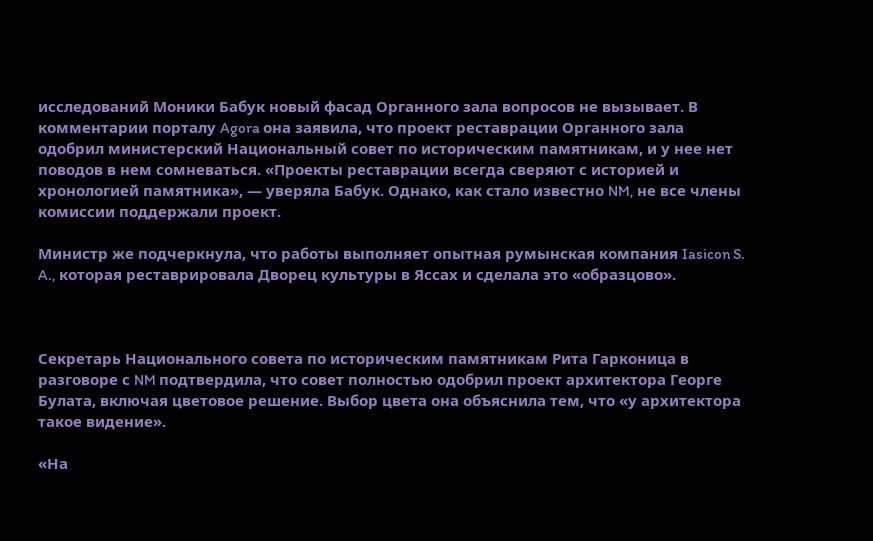исследований Моники Бабук новый фасад Органного зала вопросов не вызывает. В комментарии порталу Agora она заявила, что проект реставрации Органного зала одобрил министерский Национальный совет по историческим памятникам, и у нее нет поводов в нем сомневаться. «Проекты реставрации всегда сверяют с историей и хронологией памятника», — уверяла Бабук. Однако, как стало известно NM, не все члены комиссии поддержали проект.

Министр же подчеркнула, что работы выполняет опытная румынская компания Iasicon S. A., которая реставрировала Дворец культуры в Яссах и сделала это «образцово».



Секретарь Национального совета по историческим памятникам Рита Гарконица в разговоре с NM подтвердила, что совет полностью одобрил проект архитектора Георге Булата, включая цветовое решение. Выбор цвета она объяснила тем, что «у архитектора такое видение».

«На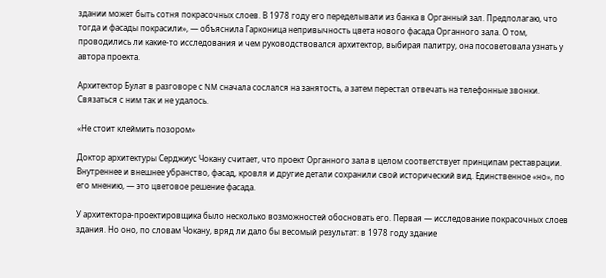здании может быть сотня покрасочных слоев. В 1978 году его переделывали из банка в Органный зал. Предполагаю, что тогда и фасады покрасили», — объяснила Гарконица непривычность цвета нового фасада Органного зала. О том, проводились ли какие-то исследования и чем руководствовался архитектор, выбирая палитру, она посоветовала узнать у автора проекта.

Архитектор Булат в разговоре с NM сначала сослался на занятость, а затем перестал отвечать на телефонные звонки. Связаться с ним так и не удалось.

«Не стоит клеймить позором»

Доктор архитектуры Серджиус Чокану считает, что проект Органного зала в целом соответствует принципам реставрации. Внутреннее и внешнее убранство, фасад, кровля и другие детали сохранили свой исторический вид. Единственное «но», по его мнению, — это цветовое решение фасада.

У архитектора-проектировщика было несколько возможностей обосновать его. Первая — исследование покрасочных слоев здания. Но оно, по словам Чокану, вряд ли дало бы весомый результат: в 1978 году здание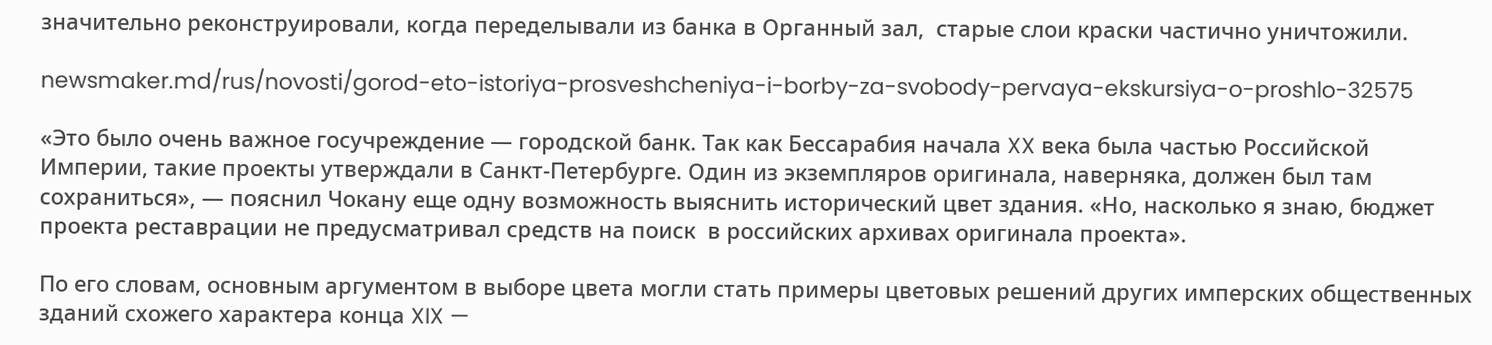значительно реконструировали, когда переделывали из банка в Органный зал,  старые слои краски частично уничтожили.

newsmaker.md/rus/novosti/gorod-eto-istoriya-prosveshcheniya-i-borby-za-svobody-pervaya-ekskursiya-o-proshlo-32575

«Это было очень важное госучреждение — городской банк. Так как Бессарабия начала XX века была частью Российской Империи, такие проекты утверждали в Санкт-Петербурге. Один из экземпляров оригинала, наверняка, должен был там сохраниться», — пояснил Чокану еще одну возможность выяснить исторический цвет здания. «Но, насколько я знаю, бюджет проекта реставрации не предусматривал средств на поиск  в российских архивах оригинала проекта».

По его словам, основным аргументом в выборе цвета могли стать примеры цветовых решений других имперских общественных зданий схожего характера конца XIX —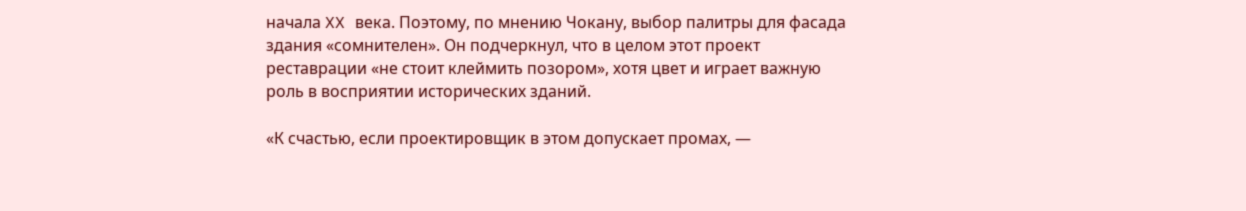начала XX века. Поэтому, по мнению Чокану, выбор палитры для фасада здания «сомнителен». Он подчеркнул, что в целом этот проект реставрации «не стоит клеймить позором», хотя цвет и играет важную роль в восприятии исторических зданий.

«К счастью, если проектировщик в этом допускает промах, —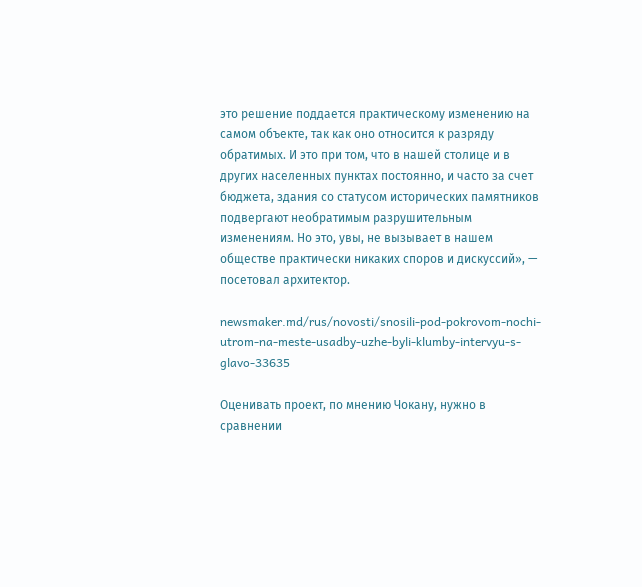это решение поддается практическому изменению на самом объекте, так как оно относится к разряду обратимых. И это при том, что в нашей столице и в других населенных пунктах постоянно, и часто за счет бюджета, здания со статусом исторических памятников подвергают необратимым разрушительным изменениям. Но это, увы, не вызывает в нашем обществе практически никаких споров и дискуссий», — посетовал архитектор.

newsmaker.md/rus/novosti/snosili-pod-pokrovom-nochi-utrom-na-meste-usadby-uzhe-byli-klumby-intervyu-s-glavo-33635

Оценивать проект, по мнению Чокану, нужно в сравнении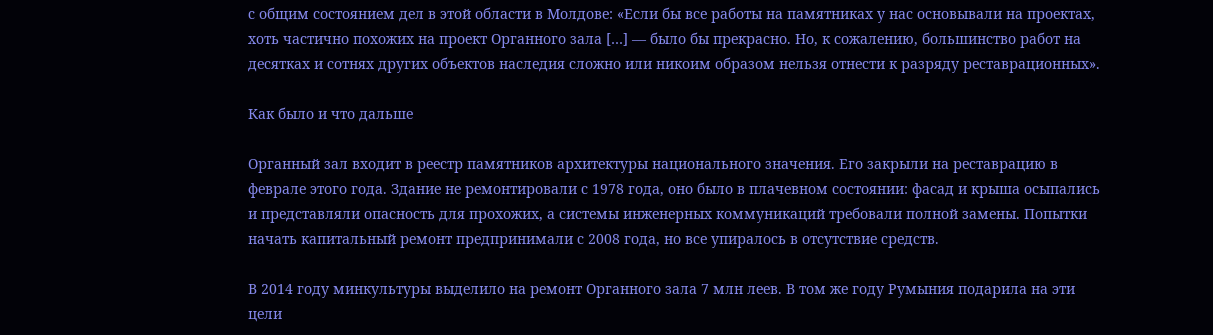с общим состоянием дел в этой области в Молдове: «Если бы все работы на памятниках у нас основывали на проектах, хоть частично похожих на проект Органного зала […] — было бы прекрасно. Но, к сожалению, большинство работ на десятках и сотнях других объектов наследия сложно или никоим образом нельзя отнести к разряду реставрационных».

Как было и что дальше

Органный зал входит в реестр памятников архитектуры национального значения. Его закрыли на реставрацию в феврале этого года. Здание не ремонтировали с 1978 года, оно было в плачевном состоянии: фасад и крыша осыпались и представляли опасность для прохожих, а системы инженерных коммуникаций требовали полной замены. Попытки начать капитальный ремонт предпринимали с 2008 года, но все упиралось в отсутствие средств.

В 2014 году минкультуры выделило на ремонт Органного зала 7 млн леев. В том же году Румыния подарила на эти цели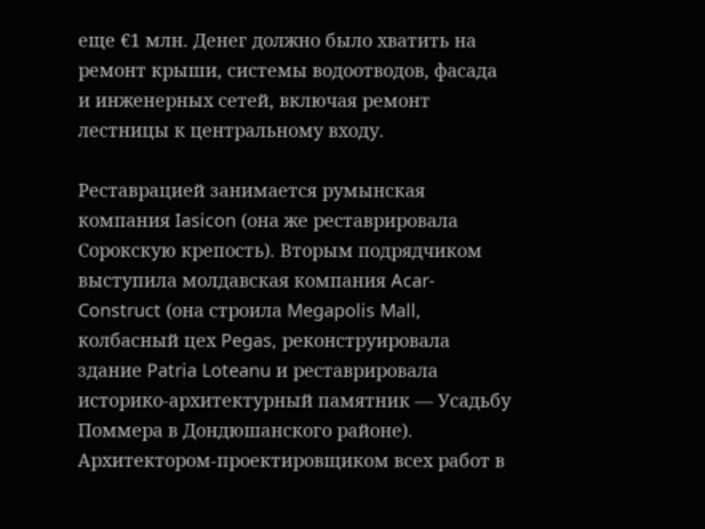еще €1 млн. Денег должно было хватить на ремонт крыши, системы водоотводов, фасада и инженерных сетей, включая ремонт лестницы к центральному входу.

Реставрацией занимается румынская компания Iasicon (она же реставрировала Сорокскую крепость). Вторым подрядчиком выступила молдавская компания Acar-Construct (она строила Megapolis Mall, колбасный цех Pegas, реконструировала здание Patria Loteanu и реставрировала историко-архитектурный памятник — Усадьбу Поммера в Дондюшанского районе). Архитектором-проектировщиком всех работ в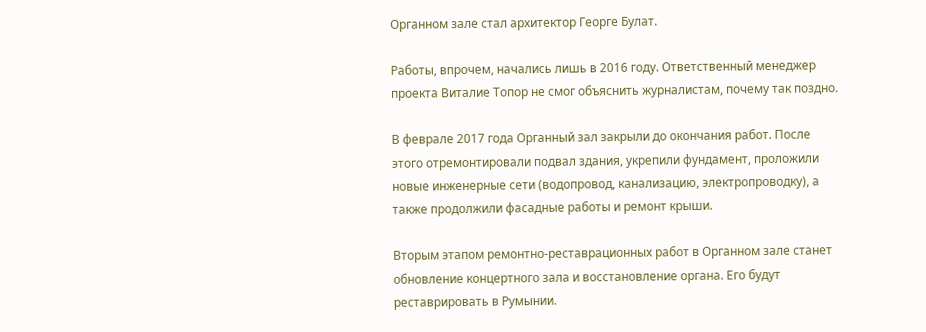Органном зале стал архитектор Георге Булат.

Работы, впрочем, начались лишь в 2016 году. Ответственный менеджер проекта Виталие Топор не смог объяснить журналистам, почему так поздно.

В феврале 2017 года Органный зал закрыли до окончания работ. После этого отремонтировали подвал здания, укрепили фундамент, проложили новые инженерные сети (водопровод, канализацию, электропроводку), а также продолжили фасадные работы и ремонт крыши.

Вторым этапом ремонтно-реставрационных работ в Органном зале станет обновление концертного зала и восстановление органа. Его будут реставрировать в Румынии.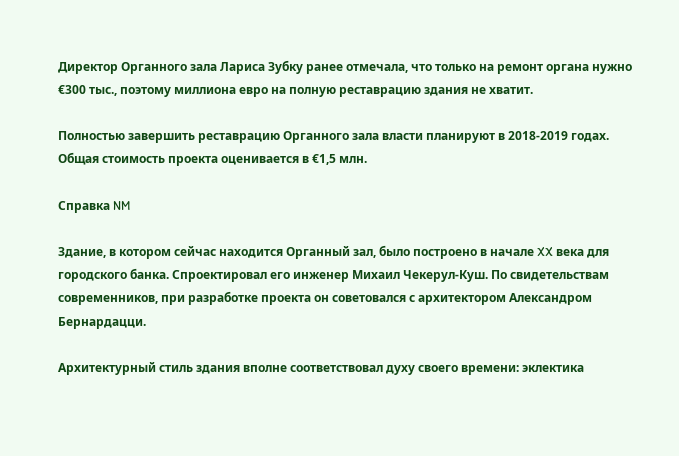Директор Органного зала Лариса Зубку ранее отмечала, что только на ремонт органа нужно €300 тыс., поэтому миллиона евро на полную реставрацию здания не хватит.

Полностью завершить реставрацию Органного зала власти планируют в 2018-2019 годах. Общая стоимость проекта оценивается в €1,5 млн.

Справка NM

Здание, в котором сейчас находится Органный зал, было построено в начале XX века для городского банка. Спроектировал его инженер Михаил Чекерул-Куш. По свидетельствам современников, при разработке проекта он советовался с архитектором Александром Бернардацци.

Архитектурный стиль здания вполне соответствовал духу своего времени: эклектика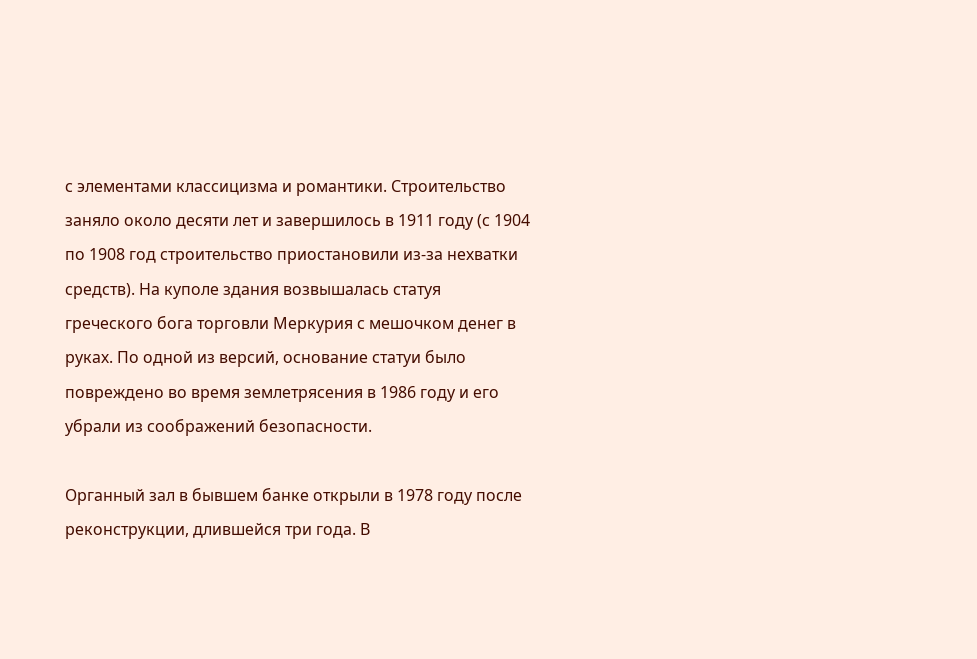с элементами классицизма и романтики. Строительство заняло около десяти лет и завершилось в 1911 году (с 1904 по 1908 год строительство приостановили из-за нехватки средств). На куполе здания возвышалась статуя греческого бога торговли Меркурия с мешочком денег в руках. По одной из версий, основание статуи было повреждено во время землетрясения в 1986 году и его убрали из соображений безопасности.

Органный зал в бывшем банке открыли в 1978 году после реконструкции, длившейся три года. В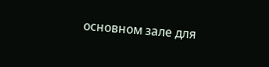основном зале для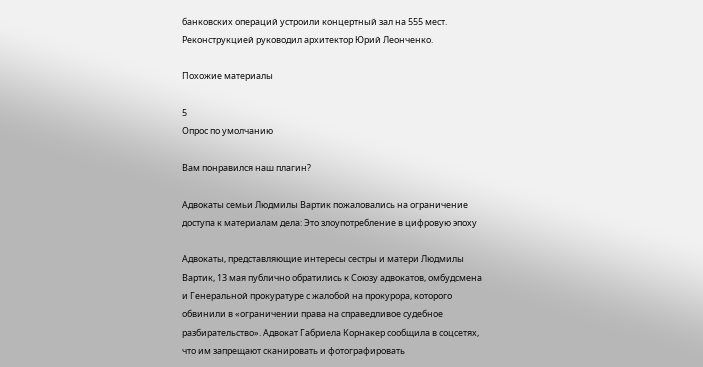банковских операций устроили концертный зал на 555 мест. Реконструкцией руководил архитектор Юрий Леонченко.

Похожие материалы

5
Опрос по умолчанию

Вам понравился наш плагин?

Адвокаты семьи Людмилы Вартик пожаловались на ограничение доступа к материалам дела: Это злоупотребление в цифровую эпоху

Адвокаты, представляющие интересы сестры и матери Людмилы Вартик, 13 мая публично обратились к Союзу адвокатов, омбудсмена и Генеральной прокуратуре с жалобой на прокурора, которого обвинили в «ограничении права на справедливое судебное разбирательство». Адвокат Габриела Корнакер сообщила в соцсетях, что им запрещают сканировать и фотографировать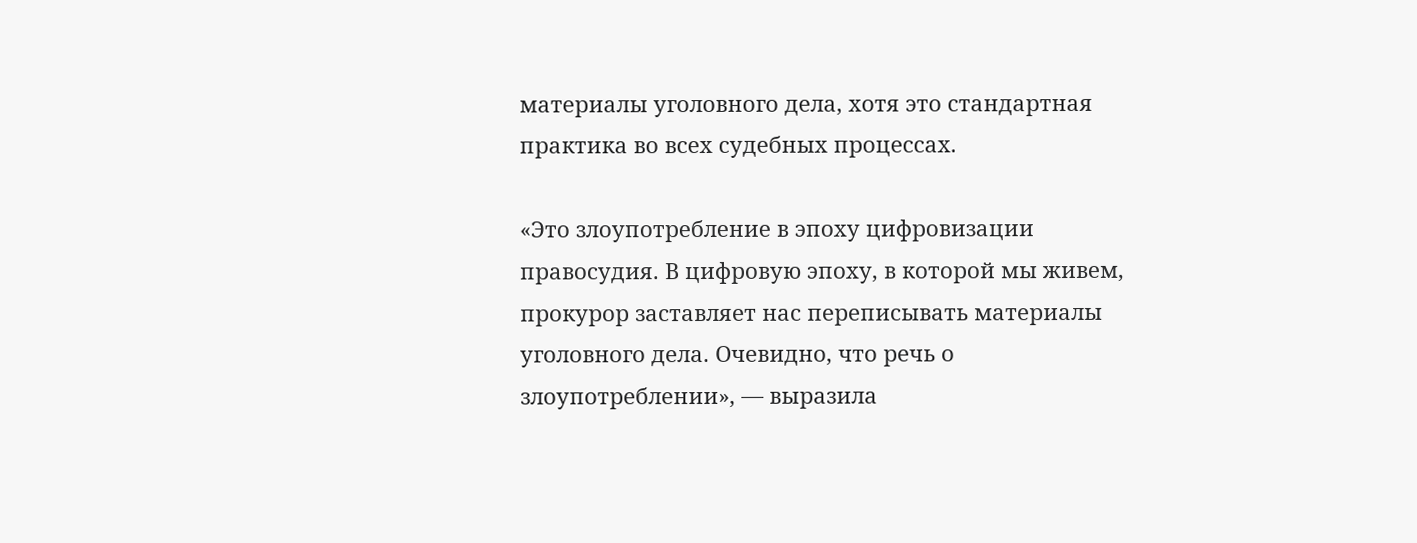материалы уголовного дела, хотя это стандартная практика во всех судебных процессах.

«Это злоупотребление в эпоху цифровизации правосудия. В цифровую эпоху, в которой мы живем, прокурор заставляет нас переписывать материалы уголовного дела. Очевидно, что речь о злоупотреблении», — выразила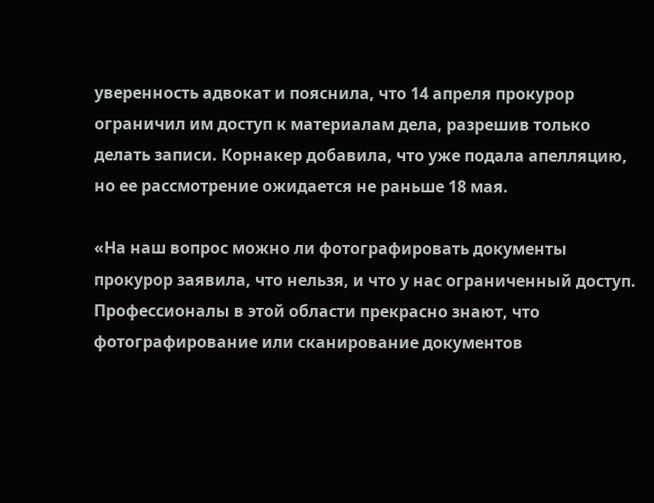уверенность адвокат и пояснила, что 14 апреля прокурор ограничил им доступ к материалам дела, разрешив только делать записи. Корнакер добавила, что уже подала апелляцию, но ее рассмотрение ожидается не раньше 18 мая.

«На наш вопрос можно ли фотографировать документы прокурор заявила, что нельзя, и что у нас ограниченный доступ. Профессионалы в этой области прекрасно знают, что фотографирование или сканирование документов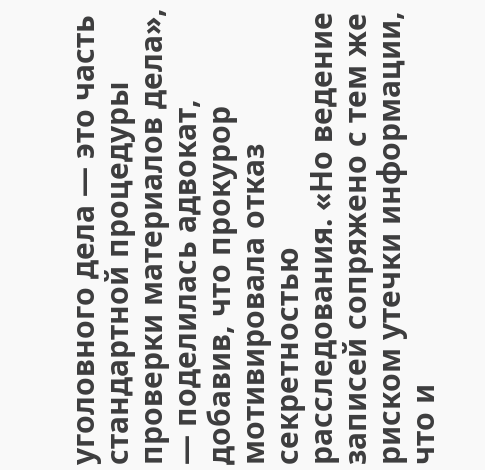уголовного дела — это часть стандартной процедуры проверки материалов дела», — поделилась адвокат, добавив, что прокурор мотивировала отказ секретностью расследования. «Но ведение записей сопряжено с тем же риском утечки информации, что и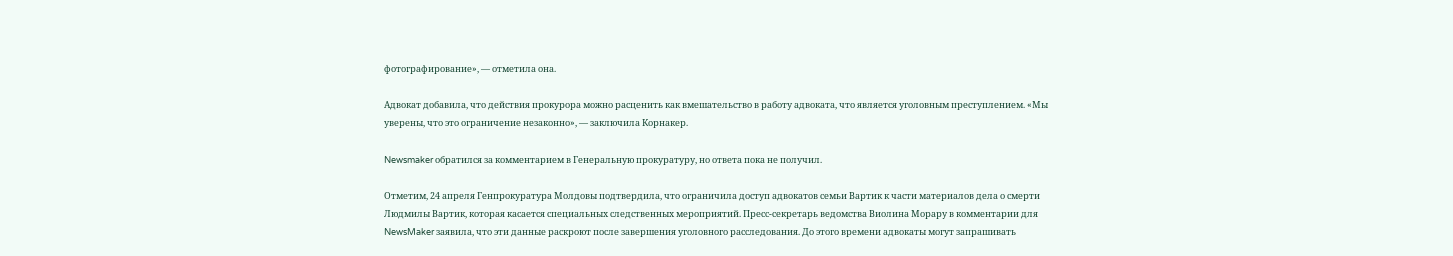фотографирование», — отметила она.

Адвокат добавила, что действия прокурора можно расценить как вмешательство в работу адвоката, что является уголовным преступлением. «Мы уверены, что это ограничение незаконно», — заключила Корнакер.

Newsmaker обратился за комментарием в Генеральную прокуратуру, но ответа пока не получил.

Отметим, 24 апреля Генпрокуратура Молдовы подтвердила, что ограничила доступ адвокатов семьи Вартик к части материалов дела о смерти Людмилы Вартик, которая касается специальных следственных мероприятий. Пресс-секретарь ведомства Виолина Морару в комментарии для NewsMaker заявила, что эти данные раскроют после завершения уголовного расследования. До этого времени адвокаты могут запрашивать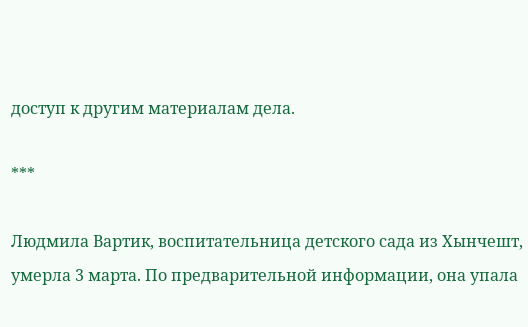доступ к другим материалам дела.

***

Людмила Вартик, воспитательница детского сада из Хынчешт, умерла 3 марта. По предварительной информации, она упала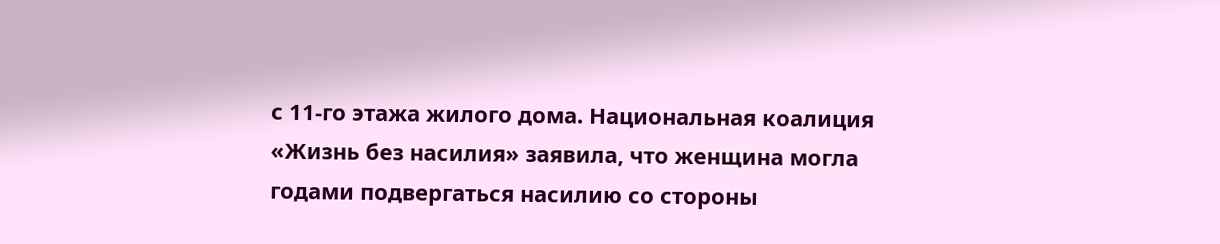с 11-го этажа жилого дома. Национальная коалиция «Жизнь без насилия» заявила, что женщина могла годами подвергаться насилию со стороны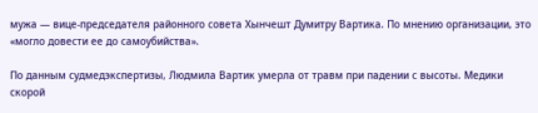мужа — вице-председателя районного совета Хынчешт Думитру Вартика. По мнению организации, это «могло довести ее до самоубийства».

По данным судмедэкспертизы, Людмила Вартик умерла от травм при падении с высоты. Медики скорой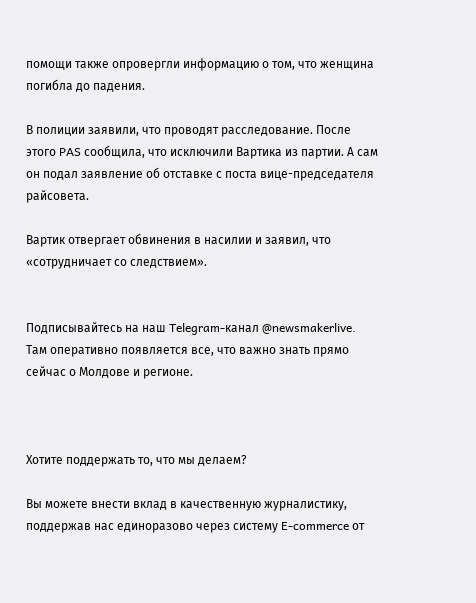помощи также опровергли информацию о том, что женщина погибла до падения.

В полиции заявили, что проводят расследование. После этого PAS сообщила, что исключили Вартика из партии. А сам он подал заявление об отставке с поста вице-председателя райсовета.

Вартик отвергает обвинения в насилии и заявил, что «сотрудничает со следствием».


Подписывайтесь на наш Telegram-канал @newsmakerlive. Там оперативно появляется все, что важно знать прямо сейчас о Молдове и регионе.



Хотите поддержать то, что мы делаем?

Вы можете внести вклад в качественную журналистику, поддержав нас единоразово через систему E-commerce от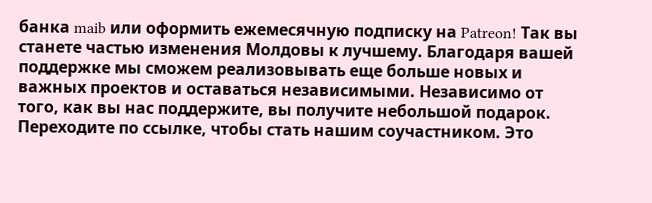банка maib или оформить ежемесячную подписку на Patreon! Так вы станете частью изменения Молдовы к лучшему. Благодаря вашей поддержке мы сможем реализовывать еще больше новых и важных проектов и оставаться независимыми. Независимо от того, как вы нас поддержите, вы получите небольшой подарок. Переходите по ссылке, чтобы стать нашим соучастником. Это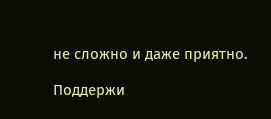не сложно и даже приятно.

Поддержи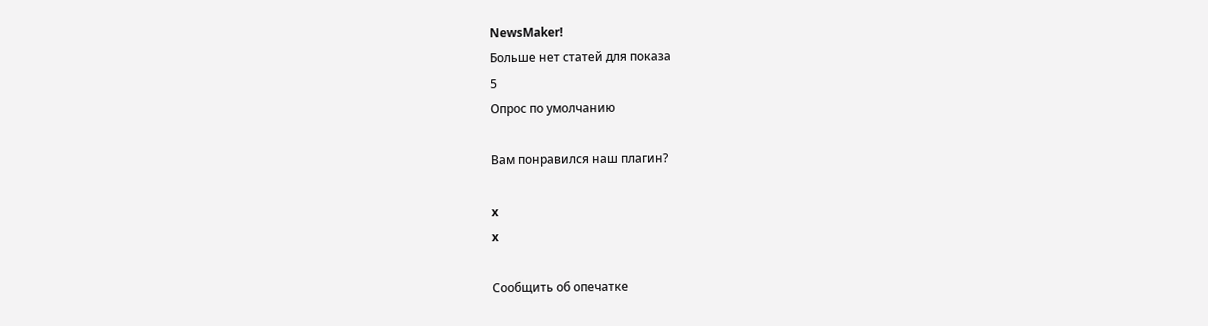NewsMaker!
Больше нет статей для показа
5
Опрос по умолчанию

Вам понравился наш плагин?

x
x

Сообщить об опечатке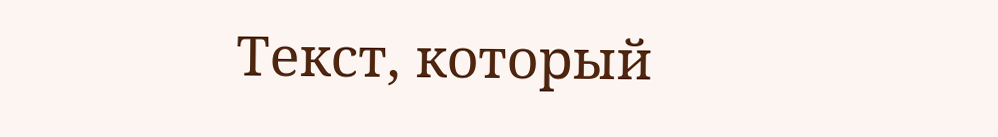Текст, который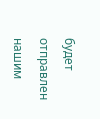будет отправлен нашим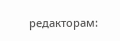редакторам: